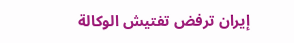إيران ترفض تفتيش الوكالة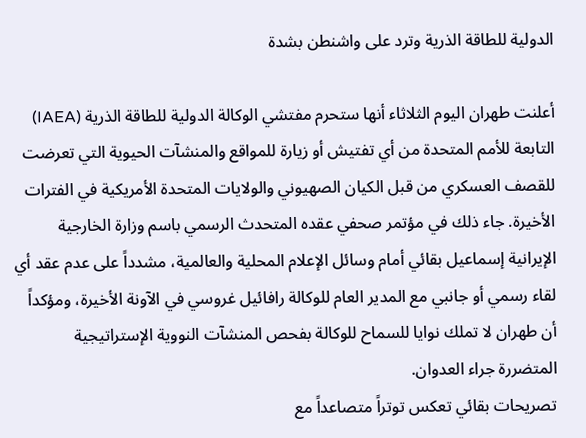الدولية للطاقة الذرية وترد على واشنطن بشدة

أعلنت طهران اليوم الثلاثاء أنها ستحرم مفتشي الوكالة الدولية للطاقة الذرية (IAEA) التابعة للأمم المتحدة من أي تفتيش أو زيارة للمواقع والمنشآت الحيوية التي تعرضت للقصف العسكري من قبل الكيان الصهيوني والولايات المتحدة الأمريكية في الفترات الأخيرة. جاء ذلك في مؤتمر صحفي عقده المتحدث الرسمي باسم وزارة الخارجية الإيرانية إسماعيل بقائي أمام وسائل الإعلام المحلية والعالمية، مشدداً على عدم عقد أي لقاء رسمي أو جانبي مع المدير العام للوكالة رافائيل غروسي في الآونة الأخيرة، ومؤكداً أن طهران لا تملك نوايا للسماح للوكالة بفحص المنشآت النووية الإستراتيجية المتضررة جراء العدوان.
تصريحات بقائي تعكس توتراً متصاعداً مع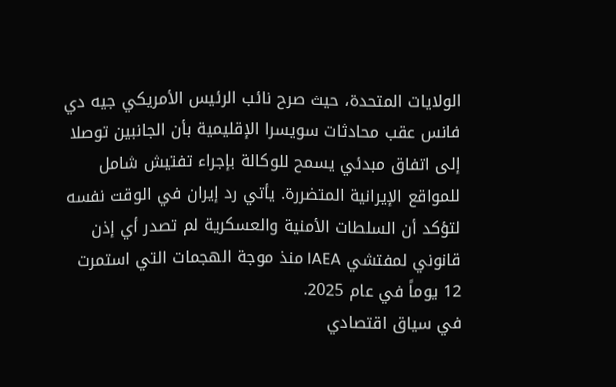الولايات المتحدة، حيث صرح نائب الرئيس الأمريكي جيه دي فانس عقب محادثات سويسرا الإقليمية بأن الجانبين توصلا إلى اتفاق مبدئي يسمح للوكالة بإجراء تفتيش شامل للمواقع الإيرانية المتضررة. يأتي رد إيران في الوقت نفسه لتؤكد أن السلطات الأمنية والعسكرية لم تصدر أي إذن قانوني لمفتشي IAEA منذ موجة الهجمات التي استمرت 12 يوماً في عام 2025.
في سياق اقتصادي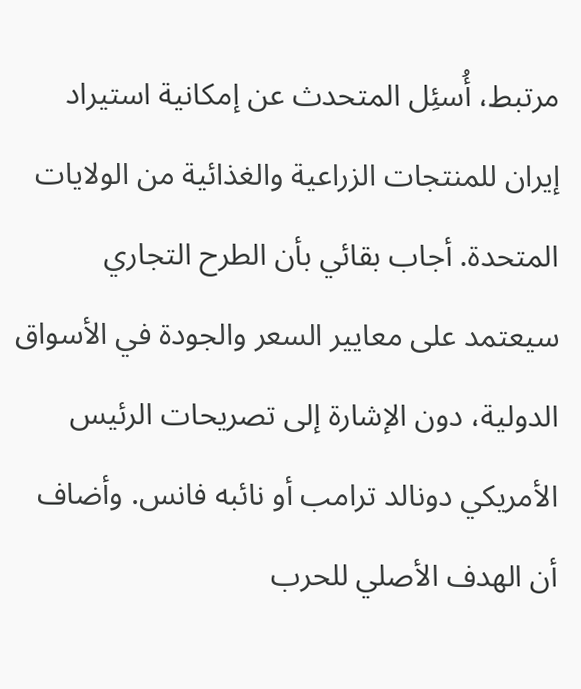مرتبط، أُسئِل المتحدث عن إمكانية استيراد إيران للمنتجات الزراعية والغذائية من الولايات المتحدة. أجاب بقائي بأن الطرح التجاري سيعتمد على معايير السعر والجودة في الأسواق الدولية، دون الإشارة إلى تصريحات الرئيس الأمريكي دونالد ترامب أو نائبه فانس. وأضاف أن الهدف الأصلي للحرب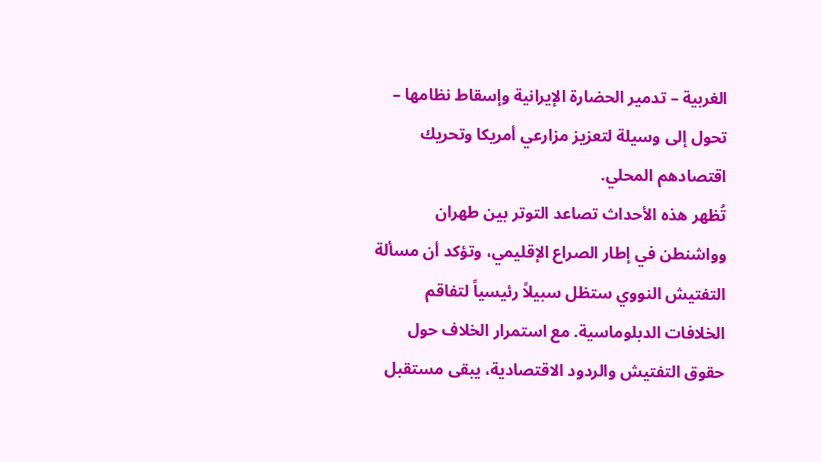الغربية – تدمير الحضارة الإيرانية وإسقاط نظامها – تحول إلى وسيلة لتعزيز مزارعي أمريكا وتحريك اقتصادهم المحلي.
تُظهر هذه الأحداث تصاعد التوتر بين طهران وواشنطن في إطار الصراع الإقليمي، وتؤكد أن مسألة التفتيش النووي ستظل سبيلاً رئيسياً لتفاقم الخلافات الدبلوماسية. مع استمرار الخلاف حول حقوق التفتيش والردود الاقتصادية، يبقى مستقبل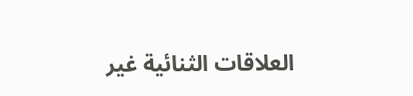العلاقات الثنائية غير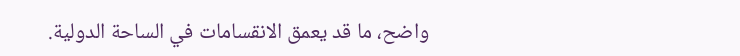واضح، ما قد يعمق الانقسامات في الساحة الدولية.